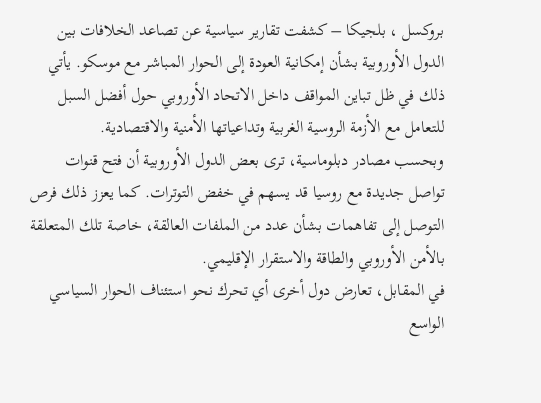بروكسل ، بلجيكا – كشفت تقارير سياسية عن تصاعد الخلافات بين الدول الأوروبية بشأن إمكانية العودة إلى الحوار المباشر مع موسكو. يأتي ذلك في ظل تباين المواقف داخل الاتحاد الأوروبي حول أفضل السبل للتعامل مع الأزمة الروسية الغربية وتداعياتها الأمنية والاقتصادية.
وبحسب مصادر دبلوماسية، ترى بعض الدول الأوروبية أن فتح قنوات تواصل جديدة مع روسيا قد يسهم في خفض التوترات. كما يعزز ذلك فرص التوصل إلى تفاهمات بشأن عدد من الملفات العالقة، خاصة تلك المتعلقة بالأمن الأوروبي والطاقة والاستقرار الإقليمي.
في المقابل، تعارض دول أخرى أي تحرك نحو استئناف الحوار السياسي الواسع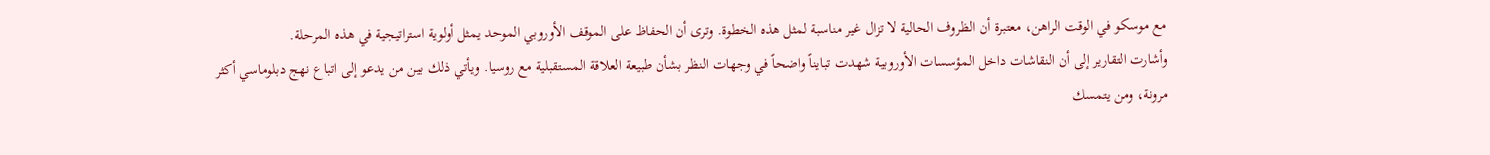مع موسكو في الوقت الراهن، معتبرة أن الظروف الحالية لا تزال غير مناسبة لمثل هذه الخطوة. وترى أن الحفاظ على الموقف الأوروبي الموحد يمثل أولوية استراتيجية في هذه المرحلة.
وأشارت التقارير إلى أن النقاشات داخل المؤسسات الأوروبية شهدت تبايناً واضحاً في وجهات النظر بشأن طبيعة العلاقة المستقبلية مع روسيا. ويأتي ذلك بين من يدعو إلى اتباع نهج دبلوماسي أكثر مرونة، ومن يتمسك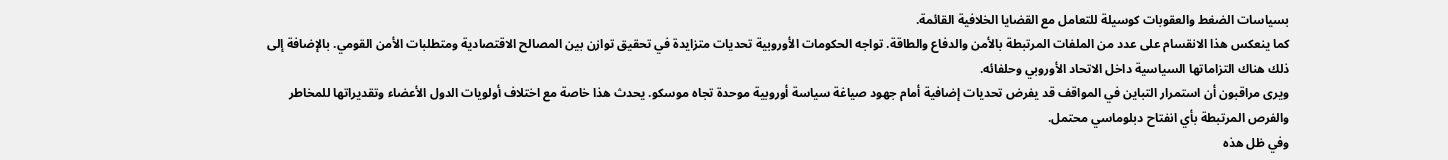بسياسات الضغط والعقوبات كوسيلة للتعامل مع القضايا الخلافية القائمة.
كما ينعكس هذا الانقسام على عدد من الملفات المرتبطة بالأمن والدفاع والطاقة. تواجه الحكومات الأوروبية تحديات متزايدة في تحقيق توازن بين المصالح الاقتصادية ومتطلبات الأمن القومي. بالإضافة إلى ذلك هناك التزاماتها السياسية داخل الاتحاد الأوروبي وحلفائه.
ويرى مراقبون أن استمرار التباين في المواقف قد يفرض تحديات إضافية أمام جهود صياغة سياسة أوروبية موحدة تجاه موسكو. يحدث هذا خاصة مع اختلاف أولويات الدول الأعضاء وتقديراتها للمخاطر والفرص المرتبطة بأي انفتاح دبلوماسي محتمل.
وفي ظل هذه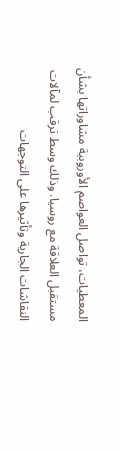المعطيات، تواصل العواصم الأوروبية مشاوراتها بشأن مستقبل العلاقة مع روسيا. وذلك وسط ترقب لمآلات النقاشات الجارية وتأثيرها على التوجهات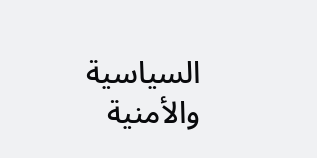السياسية والأمنية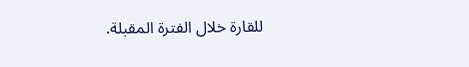للقارة خلال الفترة المقبلة.